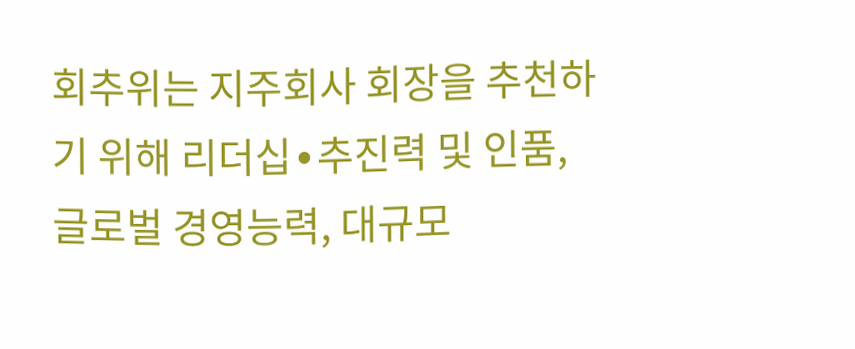회추위는 지주회사 회장을 추천하기 위해 리더십∙추진력 및 인품, 글로벌 경영능력, 대규모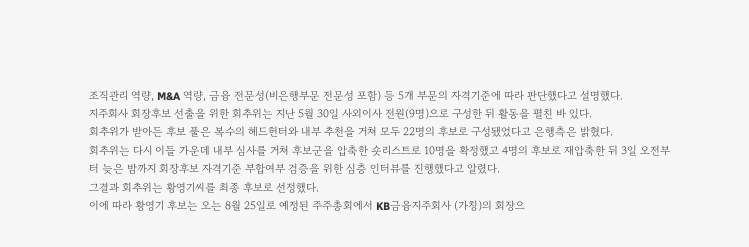조직관리 역량, M&A 역량, 금융 전문성(비은행부문 전문성 포함) 등 5개 부문의 자격기준에 따라 판단했다고 설명했다.
지주회사 회장후보 선출을 위한 회추위는 지난 5월 30일 사외이사 전원(9명)으로 구성한 뒤 활동을 펼친 바 있다.
회추위가 받아든 후보 풀은 복수의 헤드헌터와 내부 추천을 거쳐 모두 22명의 후보로 구성됐었다고 은행측은 밝혔다.
회추위는 다시 이들 가운데 내부 심사를 거쳐 후보군을 압축한 숏리스트로 10명을 확정했고 4명의 후보로 재압축한 뒤 3일 오전부터 늦은 밤까지 회장후보 자격기준 부합여부 검증을 위한 심층 인터뷰를 진행했다고 알렸다.
그결과 회추위는 황영기씨를 최종 후보로 선정했다.
이에 따라 황영기 후보는 오는 8월 25일로 예정된 주주총회에서 KB금융지주회사 (가칭)의 회장으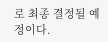로 최종 결정될 예정이다.